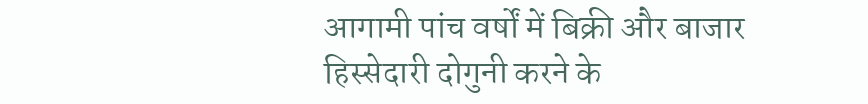आगामी पांच वर्षों में बिक्री और बाजार हिस्सेदारी दोगुनी करने के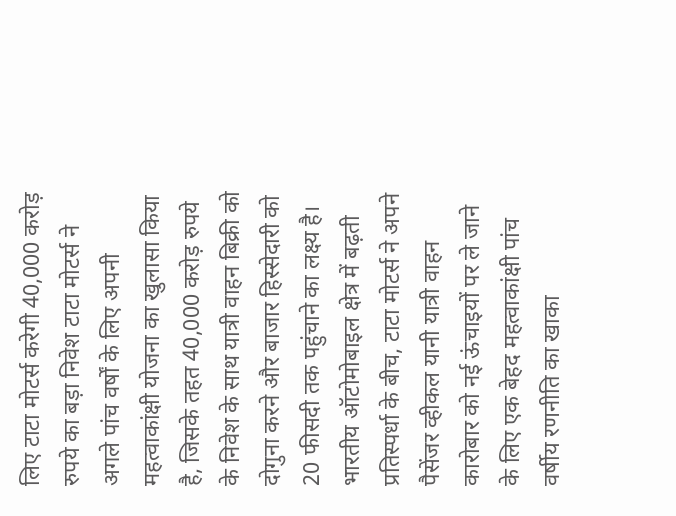लिए टाटा मोटर्स करेगी 40,000 करोड़ रुपये का बड़ा निवेश टाटा मोटर्स ने अगले पांच वर्षों के लिए अपनी महत्वाकांक्षी योजना का खुलासा किया है, जिसके तहत 40,000 करोड़ रुपये के निवेश के साथ यात्री वाहन बिक्री को दोगुना करने और बाजार हिस्सेदारी को 20 फीसदी तक पहुंचाने का लक्ष्य है। भारतीय ऑटोमोबाइल क्षेत्र में बढ़ती प्रतिस्पर्धा के बीच, टाटा मोटर्स ने अपने पैसेंजर व्हीकल यानी यात्री वाहन कारोबार को नई ऊंचाइयों पर ले जाने के लिए एक बेहद महत्वाकांक्षी पांच वर्षीय रणनीति का खाका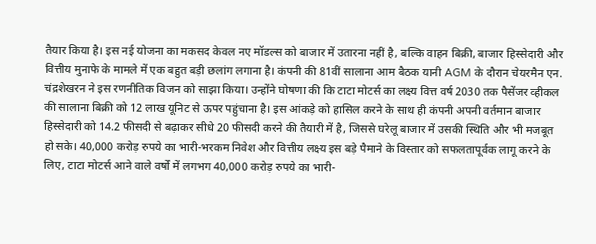तैयार किया है। इस नई योजना का मकसद केवल नए मॉडल्स को बाजार में उतारना नहीं है, बल्कि वाहन बिक्री, बाजार हिस्सेदारी और वित्तीय मुनाफे के मामले में एक बहुत बड़ी छलांग लगाना है। कंपनी की 81वीं सालाना आम बैठक यानी AGM के दौरान चेयरमैन एन. चंद्रशेखरन ने इस रणनीतिक विजन को साझा किया। उन्होंने घोषणा की कि टाटा मोटर्स का लक्ष्य वित्त वर्ष 2030 तक पैसेंजर व्हीकल की सालाना बिक्री को 12 लाख यूनिट से ऊपर पहुंचाना है। इस आंकड़े को हासिल करने के साथ ही कंपनी अपनी वर्तमान बाजार हिस्सेदारी को 14.2 फीसदी से बढ़ाकर सीधे 20 फीसदी करने की तैयारी में है, जिससे घरेलू बाजार में उसकी स्थिति और भी मजबूत हो सके। 40,000 करोड़ रुपये का भारी-भरकम निवेश और वित्तीय लक्ष्य इस बड़े पैमाने के विस्तार को सफलतापूर्वक लागू करने के लिए, टाटा मोटर्स आने वाले वर्षों में लगभग 40,000 करोड़ रुपये का भारी-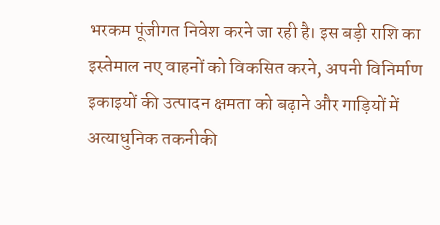भरकम पूंजीगत निवेश करने जा रही है। इस बड़ी राशि का इस्तेमाल नए वाहनों को विकसित करने, अपनी विनिर्माण इकाइयों की उत्पादन क्षमता को बढ़ाने और गाड़ियों में अत्याधुनिक तकनीकी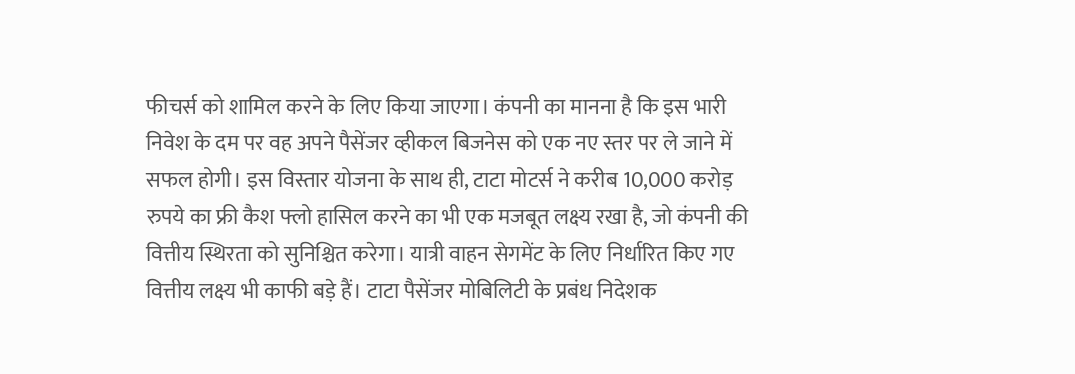फीचर्स को शामिल करने के लिए किया जाएगा। कंपनी का मानना है कि इस भारी निवेश के दम पर वह अपने पैसेंजर व्हीकल बिजनेस को एक नए स्तर पर ले जाने में सफल होगी। इस विस्तार योजना के साथ ही, टाटा मोटर्स ने करीब 10,000 करोड़ रुपये का फ्री कैश फ्लो हासिल करने का भी एक मजबूत लक्ष्य रखा है, जो कंपनी की वित्तीय स्थिरता को सुनिश्चित करेगा। यात्री वाहन सेगमेंट के लिए निर्धारित किए गए वित्तीय लक्ष्य भी काफी बड़े हैं। टाटा पैसेंजर मोबिलिटी के प्रबंध निदेशक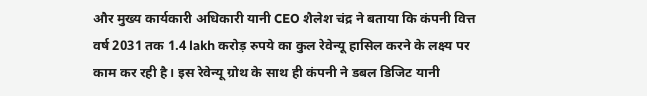और मुख्य कार्यकारी अधिकारी यानी CEO शैलेश चंद्र ने बताया कि कंपनी वित्त वर्ष 2031 तक 1.4 lakh करोड़ रुपये का कुल रेवेन्यू हासिल करने के लक्ष्य पर काम कर रही है। इस रेवेन्यू ग्रोथ के साथ ही कंपनी ने डबल डिजिट यानी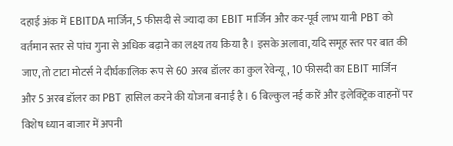दहाई अंक में EBITDA मार्जिन, 5 फीसदी से ज्यादा का EBIT मार्जिन और कर-पूर्व लाभ यानी PBT को वर्तमान स्तर से पांच गुना से अधिक बढ़ाने का लक्ष्य तय किया है। इसके अलावा, यदि समूह स्तर पर बात की जाए, तो टाटा मोटर्स ने दीर्घकालिक रूप से 60 अरब डॉलर का कुल रेवेन्यू, 10 फीसदी का EBIT मार्जिन और 5 अरब डॉलर का PBT हासिल करने की योजना बनाई है। 6 बिल्कुल नई कारें और इलेक्ट्रिक वाहनों पर विशेष ध्यान बाजार में अपनी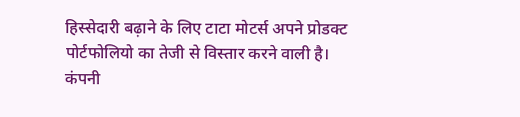हिस्सेदारी बढ़ाने के लिए टाटा मोटर्स अपने प्रोडक्ट पोर्टफोलियो का तेजी से विस्तार करने वाली है। कंपनी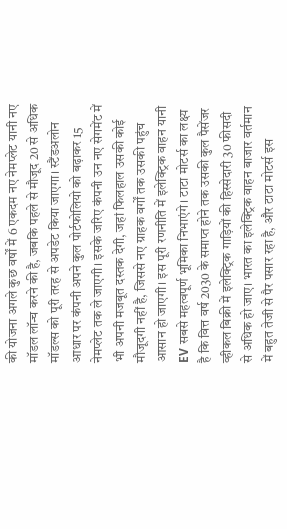की योजना अगले कुछ वर्षों में 6 एकदम नए नेमप्लेट यानी नए मॉडल लॉन्च करने की है, जबकि पहले से मौजूद 20 से अधिक मॉडल्स को पूरी तरह से अपडेट किया जाएगा। स्टैंडअलोन आधार पर कंपनी अपने कुल पोर्टफोलियो को बढ़ाकर 15 नेमप्लेट तक ले जाएगी। इसके जरिए कंपनी उन नए सेगमेंट में भी अपनी मजबूत दस्तक देगी, जहां फिलहाल उसकी कोई मौजूदगी नहीं है, जिससे नए ग्राहक वर्गों तक उसकी पहुंच आसान हो जाएगी। इस पूरी रणनीति में इलेक्ट्रिक वाहन यानी EV सबसे महत्वपूर्ण भूमिका निभाएंगे। टाटा मोटर्स का लक्ष्य है कि वित्त वर्ष 2030 के समाप्त होने तक उसकी कुल पैसेंजर व्हीकल बिक्री में इलेक्ट्रिक गाड़ियों की हिस्सेदारी 30 फीसदी से अधिक हो जाए। भारत का इलेक्ट्रिक वाहन बाजार वर्तमान में बहुत तेजी से पैर पसार रहा है, और टाटा मोटर्स इस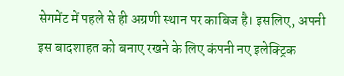सेगमेंट में पहले से ही अग्रणी स्थान पर काबिज है। इसलिए, अपनी इस बादशाहत को बनाए रखने के लिए कंपनी नए इलेक्ट्रिक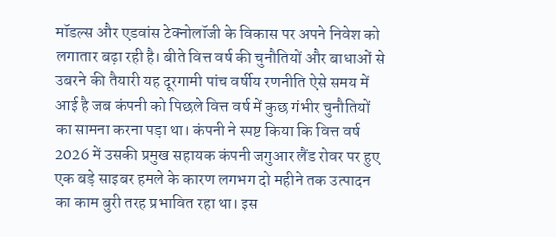मॉडल्स और एडवांस टेक्नोलॉजी के विकास पर अपने निवेश को लगातार बढ़ा रही है। बीते वित्त वर्ष की चुनौतियों और बाधाओं से उबरने की तैयारी यह दूरगामी पांच वर्षीय रणनीति ऐसे समय में आई है जब कंपनी को पिछले वित्त वर्ष में कुछ गंभीर चुनौतियों का सामना करना पड़ा था। कंपनी ने स्पष्ट किया कि वित्त वर्ष 2026 में उसकी प्रमुख सहायक कंपनी जगुआर लैंड रोवर पर हुए एक बड़े साइबर हमले के कारण लगभग दो महीने तक उत्पादन का काम बुरी तरह प्रभावित रहा था। इस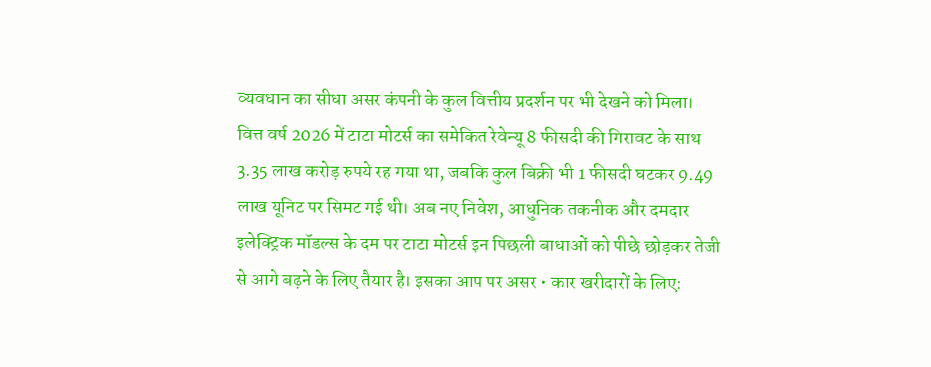व्यवधान का सीधा असर कंपनी के कुल वित्तीय प्रदर्शन पर भी देखने को मिला। वित्त वर्ष 2026 में टाटा मोटर्स का समेकित रेवेन्यू 8 फीसदी की गिरावट के साथ 3.35 लाख करोड़ रुपये रह गया था, जबकि कुल बिक्री भी 1 फीसदी घटकर 9.49 लाख यूनिट पर सिमट गई थी। अब नए निवेश, आधुनिक तकनीक और दमदार इलेक्ट्रिक मॉडल्स के दम पर टाटा मोटर्स इन पिछली बाधाओं को पीछे छोड़कर तेजी से आगे बढ़ने के लिए तैयार है। इसका आप पर असर • कार खरीदारों के लिए: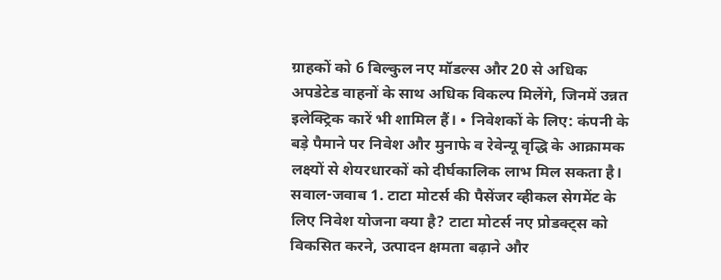ग्राहकों को 6 बिल्कुल नए मॉडल्स और 20 से अधिक अपडेटेड वाहनों के साथ अधिक विकल्प मिलेंगे, जिनमें उन्नत इलेक्ट्रिक कारें भी शामिल हैं। • निवेशकों के लिए: कंपनी के बड़े पैमाने पर निवेश और मुनाफे व रेवेन्यू वृद्धि के आक्रामक लक्ष्यों से शेयरधारकों को दीर्घकालिक लाभ मिल सकता है। सवाल-जवाब 1. टाटा मोटर्स की पैसेंजर व्हीकल सेगमेंट के लिए निवेश योजना क्या है? टाटा मोटर्स नए प्रोडक्ट्स को विकसित करने, उत्पादन क्षमता बढ़ाने और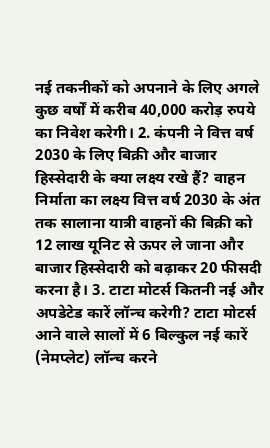नई तकनीकों को अपनाने के लिए अगले कुछ वर्षों में करीब 40,000 करोड़ रुपये का निवेश करेगी। 2. कंपनी ने वित्त वर्ष 2030 के लिए बिक्री और बाजार हिस्सेदारी के क्या लक्ष्य रखे हैं? वाहन निर्माता का लक्ष्य वित्त वर्ष 2030 के अंत तक सालाना यात्री वाहनों की बिक्री को 12 लाख यूनिट से ऊपर ले जाना और बाजार हिस्सेदारी को बढ़ाकर 20 फीसदी करना है। 3. टाटा मोटर्स कितनी नई और अपडेटेड कारें लॉन्च करेगी? टाटा मोटर्स आने वाले सालों में 6 बिल्कुल नई कारें (नेमप्लेट) लॉन्च करने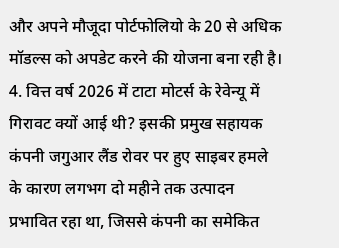और अपने मौजूदा पोर्टफोलियो के 20 से अधिक मॉडल्स को अपडेट करने की योजना बना रही है। 4. वित्त वर्ष 2026 में टाटा मोटर्स के रेवेन्यू में गिरावट क्यों आई थी? इसकी प्रमुख सहायक कंपनी जगुआर लैंड रोवर पर हुए साइबर हमले के कारण लगभग दो महीने तक उत्पादन प्रभावित रहा था, जिससे कंपनी का समेकित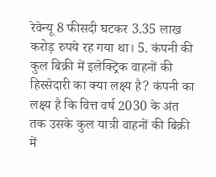रेवेन्यू 8 फीसदी घटकर 3.35 लाख करोड़ रुपये रह गया था। 5. कंपनी की कुल बिक्री में इलेक्ट्रिक वाहनों की हिस्सेदारी का क्या लक्ष्य है? कंपनी का लक्ष्य है कि वित्त वर्ष 2030 के अंत तक उसके कुल यात्री वाहनों की बिक्री में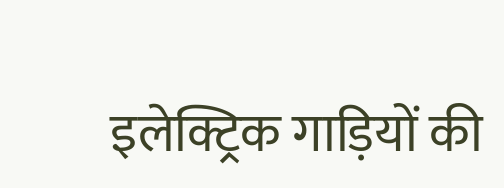इलेक्ट्रिक गाड़ियों की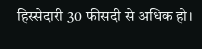हिस्सेदारी 30 फीसदी से अधिक हो।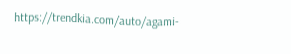https://trendkia.com/auto/agami-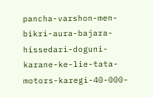pancha-varshon-men-bikri-aura-bajara-hissedari-doguni-karane-ke-lie-tata-motors-karegi-40-000-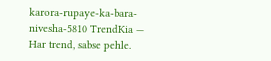karora-rupaye-ka-bara-nivesha-5810 TrendKia — Har trend, sabse pehle.